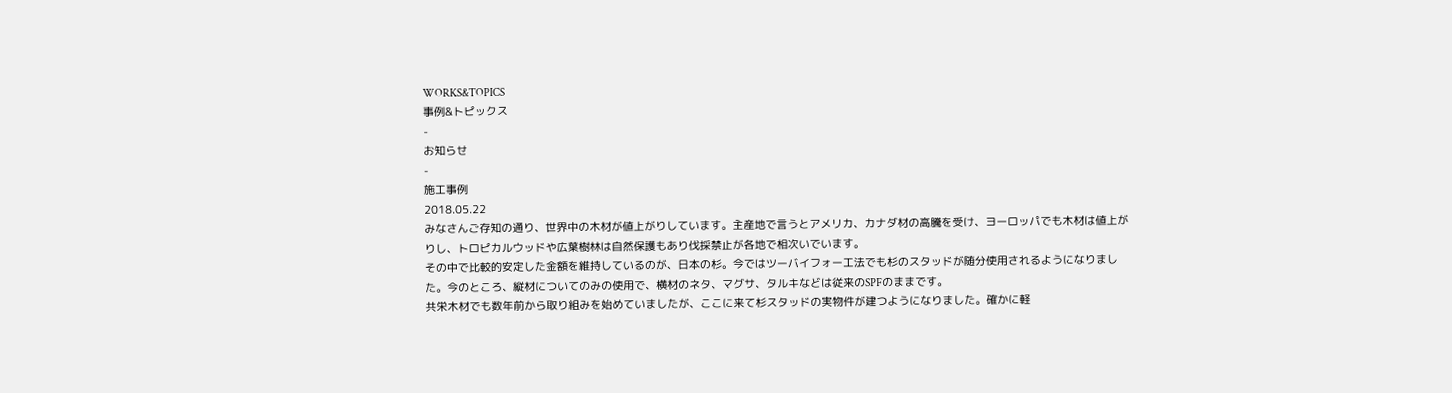WORKS&TOPICS
事例&トピックス
-
お知らせ
-
施工事例
2018.05.22
みなさんご存知の通り、世界中の木材が値上がりしています。主産地で言うとアメリカ、カナダ材の高騰を受け、ヨーロッパでも木材は値上がりし、トロピカルウッドや広葉樹林は自然保護もあり伐採禁止が各地で相次いでいます。
その中で比較的安定した金額を維持しているのが、日本の杉。今ではツーバイフォー工法でも杉のスタッドが随分使用されるようになりました。今のところ、縦材についてのみの使用で、横材のネタ、マグサ、タルキなどは従来のSPFのままです。
共栄木材でも数年前から取り組みを始めていましたが、ここに来て杉スタッドの実物件が建つようになりました。確かに軽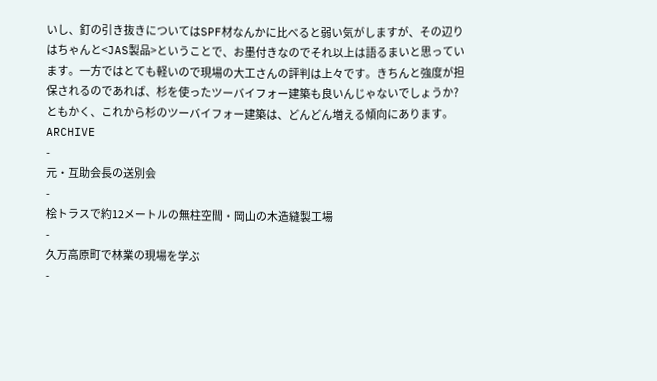いし、釘の引き抜きについてはSPF材なんかに比べると弱い気がしますが、その辺りはちゃんと<JAS製品>ということで、お墨付きなのでそれ以上は語るまいと思っています。一方ではとても軽いので現場の大工さんの評判は上々です。きちんと強度が担保されるのであれば、杉を使ったツーバイフォー建築も良いんじゃないでしょうか?
ともかく、これから杉のツーバイフォー建築は、どんどん増える傾向にあります。
ARCHIVE
-
元・互助会長の送別会
-
桧トラスで約12メートルの無柱空間・岡山の木造縫製工場
-
久万高原町で林業の現場を学ぶ
-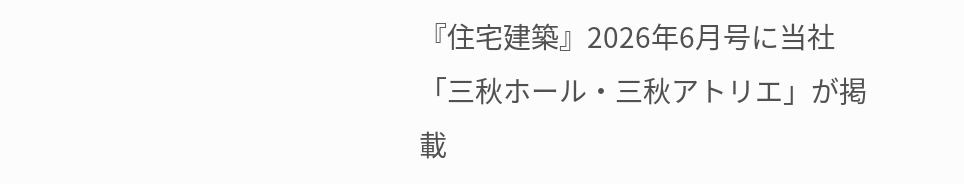『住宅建築』2026年6月号に当社「三秋ホール・三秋アトリエ」が掲載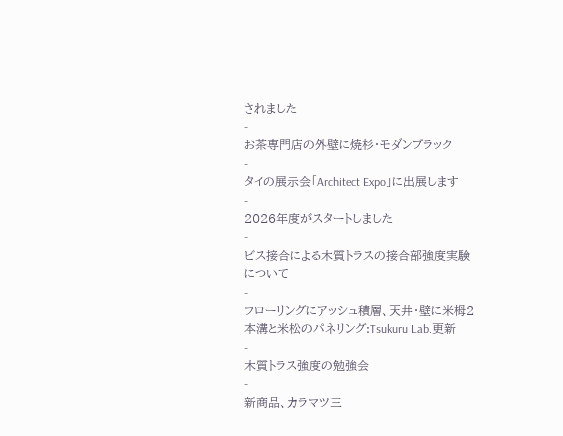されました
-
お茶専門店の外壁に焼杉・モダンブラック
-
タイの展示会「Architect Expo」に出展します
-
2026年度がスタートしました
-
ビス接合による木質トラスの接合部強度実験について
-
フローリングにアッシュ積層、天井・壁に米栂2本溝と米松のパネリング:Tsukuru Lab.更新
-
木質トラス強度の勉強会
-
新商品、カラマツ三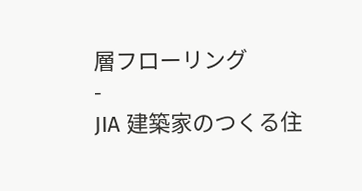層フローリング
-
JIA 建築家のつくる住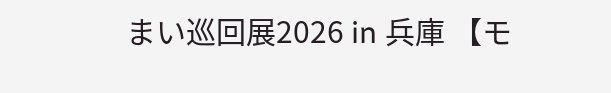まい巡回展2026 in 兵庫 【モ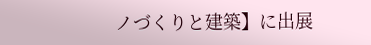ノづくりと建築】に出展